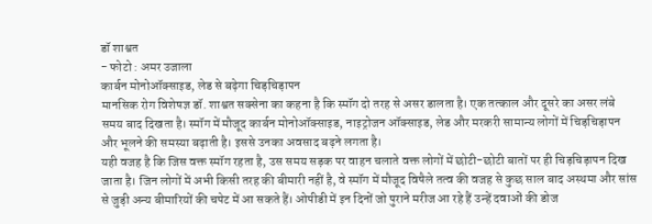डॉ शाश्वत
- फोटो : अमर उजाला
कार्बन मोनोऑक्साइड, लेड से बढ़ेगा चिड़चिड़ापन
मानसिक रोग विशेषज्ञ डॉ. शाश्वत सक्सेना का कहना है कि स्मॉग दो तरह से असर डालता है। एक तत्काल और दूसरे का असर लंबे समय बाद दिखता है। स्मॉग में मौजूद कार्बन मोनोऑक्साइड, नाइट्रोजन ऑक्साइड, लेड और मरकरी सामान्य लोगों में चिड़चिड़ापन और भूलने की समस्या बढ़ाती है। इससे उनका अवसाद बढ़ने लगता है।
यही वजह है कि जिस वक्त स्मॉग रहता है, उस समय सड़क पर वाहन चलाते वक्त लोगों में छोटी-छोटी बातों पर ही चिड़चिड़ापन दिख जाता है। जिन लोगों में अभी किसी तरह की बीमारी नहीं है, वे स्मॉग में मौजूद विषैले तत्व की वजह से कुछ साल बाद अस्थमा और सांस से जुड़ी अन्य बीमारियों की चपेट में आ सकते हैं। ओपीडी में इन दिनों जो पुराने मरीज आ रहे हैं उन्हें दवाओं की डोज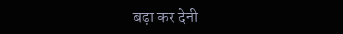बढ़ा कर देनी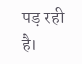पड़ रही है।